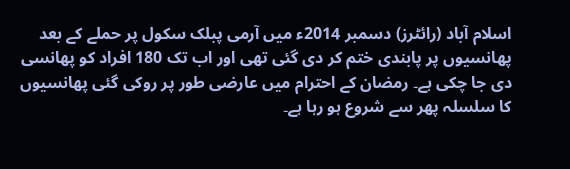اسلام آباد (رائٹرز) دسمبر 2014ء میں آرمی پبلک سکول پر حملے کے بعد پھانسیوں پر پابندی ختم کر دی گئی تھی اور اب تک 180 افراد کو پھانسی دی جا چکی ہے۔ رمضان کے احترام میں عارضی طور پر روکی گئی پھانسیوں کا سلسلہ پھر سے شروع ہو رہا ہے۔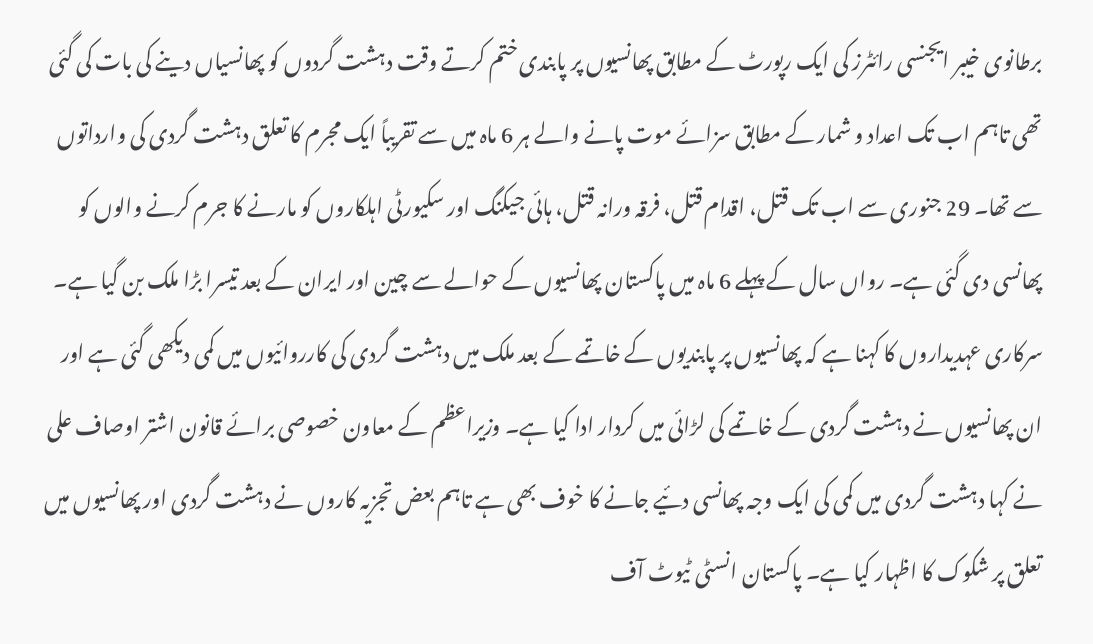برطانوی خیبر ایجنسی رائٹرز کی ایک رپورٹ کے مطابق پھانسیوں پر پابندی ختم کرتے وقت دہشت گردوں کو پھانسیاں دینے کی بات کی گئی تھی تاہم اب تک اعداد و شمار کے مطابق سزائے موت پانے والے ہر 6 ماہ میں سے تقریباً ایک مجرم کا تعلق دہشت گردی کی وارداتوں سے تھا۔ 29 جنوری سے اب تک قتل، اقدام قتل، فرقہ ورانہ قتل، ہائی جیکنگ اور سکیورٹی اہلکاروں کو مارنے کا جرم کرنے والوں کو پھانسی دی گئی ہے۔ رواں سال کے پہلے 6 ماہ میں پاکستان پھانسیوں کے حوالے سے چین اور ایران کے بعد تیسرا بڑا ملک بن گیا ہے۔ سرکاری عہدیداروں کا کہنا ہے کہ پھانسیوں پر پابندیوں کے خاتمے کے بعد ملک میں دہشت گردی کی کارروائیوں میں کمی دیکھی گئی ہے اور ان پھانسیوں نے دہشت گردی کے خاتمے کی لڑائی میں کردار ادا کیا ہے۔ وزیراعظم کے معاون خصوصی برائے قانون اشتر اوصاف علی نے کہا دہشت گردی میں کمی کی ایک وجہ پھانسی دئیے جانے کا خوف بھی ہے تاہم بعض تجزیہ کاروں نے دہشت گردی اور پھانسیوں میں تعلق پر شکوک کا اظہار کیا ہے۔ پاکستان انسٹی ٹیوٹ آف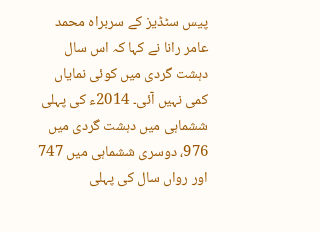پیس سٹڈیز کے سربراہ محمد عامر رانا نے کہا کہ اس سال دہشت گردی میں کوئی نمایاں کمی نہیں آئی۔ 2014ء کی پہلی ششماہی میں دہشت گردی میں 976، دوسری ششماہی میں 747 اور رواں سال کی پہلی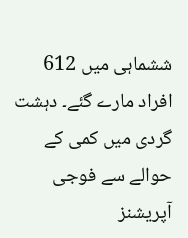ششماہی میں 612 افراد مارے گئے۔ دہشت گردی میں کمی کے حوالے سے فوجی آپریشنز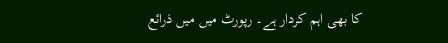کا بھی اہم کردار ہے۔ رپورٹ میں میں ذرائع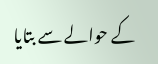کے حوالے سے بتایا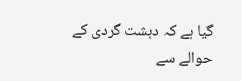گیا ہے کہ دہشت گردی کے حوالے سے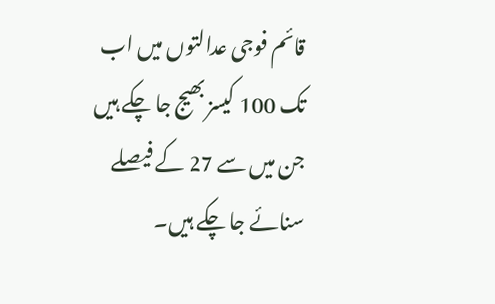قائم فوجی عدالتوں میں اب تک 100 کیسز بھیج جا چکے ہیں جن میں سے 27 کے فیصلے سنائے جا چکے ہیں۔